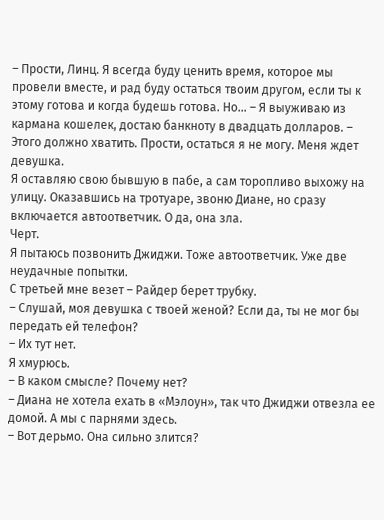– Прости, Линц. Я всегда буду ценить время, которое мы провели вместе, и рад буду остаться твоим другом, если ты к этому готова и когда будешь готова. Но… – Я выуживаю из кармана кошелек, достаю банкноту в двадцать долларов. – Этого должно хватить. Прости, остаться я не могу. Меня ждет девушка.
Я оставляю свою бывшую в пабе, а сам торопливо выхожу на улицу. Оказавшись на тротуаре, звоню Диане, но сразу включается автоответчик. О да, она зла.
Черт.
Я пытаюсь позвонить Джиджи. Тоже автоответчик. Уже две неудачные попытки.
С третьей мне везет – Райдер берет трубку.
– Слушай, моя девушка с твоей женой? Если да, ты не мог бы передать ей телефон?
– Их тут нет.
Я хмурюсь.
– В каком смысле? Почему нет?
– Диана не хотела ехать в «Мэлоун», так что Джиджи отвезла ее домой. А мы с парнями здесь.
– Вот дерьмо. Она сильно злится?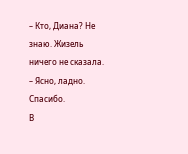– Кто, Диана? Не знаю. Жизель ничего не сказала.
– Ясно, ладно. Спасибо.
В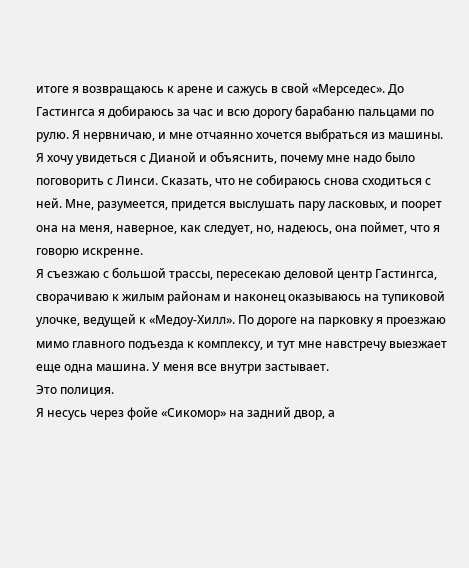итоге я возвращаюсь к арене и сажусь в свой «Мерседес». До Гастингса я добираюсь за час и всю дорогу барабаню пальцами по рулю. Я нервничаю, и мне отчаянно хочется выбраться из машины. Я хочу увидеться с Дианой и объяснить, почему мне надо было поговорить с Линси. Сказать, что не собираюсь снова сходиться с ней. Мне, разумеется, придется выслушать пару ласковых, и поорет она на меня, наверное, как следует, но, надеюсь, она поймет, что я говорю искренне.
Я съезжаю с большой трассы, пересекаю деловой центр Гастингса, сворачиваю к жилым районам и наконец оказываюсь на тупиковой улочке, ведущей к «Медоу-Хилл». По дороге на парковку я проезжаю мимо главного подъезда к комплексу, и тут мне навстречу выезжает еще одна машина. У меня все внутри застывает.
Это полиция.
Я несусь через фойе «Сикомор» на задний двор, а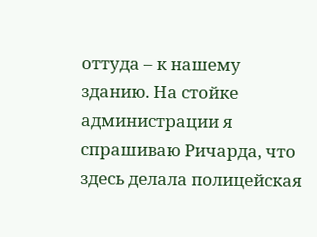оттуда – к нашему зданию. На стойке администрации я спрашиваю Ричарда, что здесь делала полицейская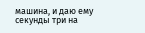машина, и даю ему секунды три на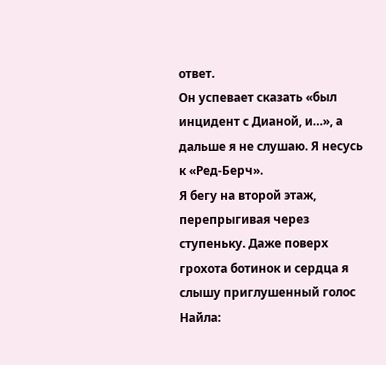ответ.
Он успевает сказать «был инцидент с Дианой, и…», а дальше я не слушаю. Я несусь к «Ред-Берч».
Я бегу на второй этаж, перепрыгивая через ступеньку. Даже поверх грохота ботинок и сердца я слышу приглушенный голос Найла: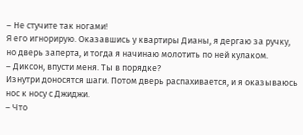– Не стучите так ногами!
Я его игнорирую. Оказавшись у квартиры Дианы, я дергаю за ручку, но дверь заперта, и тогда я начинаю молотить по ней кулаком.
– Диксон, впусти меня. Ты в порядке?
Изнутри доносятся шаги. Потом дверь распахивается, и я оказываюсь нос к носу с Джиджи.
– Что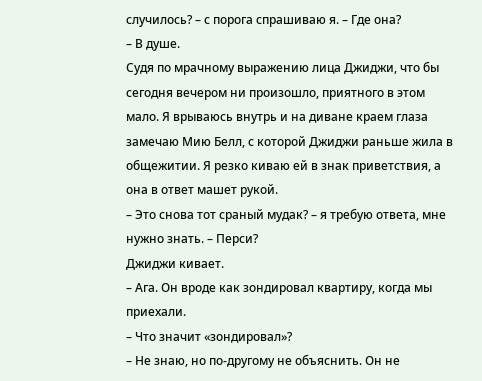случилось? – с порога спрашиваю я. – Где она?
– В душе.
Судя по мрачному выражению лица Джиджи, что бы сегодня вечером ни произошло, приятного в этом мало. Я врываюсь внутрь и на диване краем глаза замечаю Мию Белл, с которой Джиджи раньше жила в общежитии. Я резко киваю ей в знак приветствия, а она в ответ машет рукой.
– Это снова тот сраный мудак? – я требую ответа, мне нужно знать. – Перси?
Джиджи кивает.
– Ага. Он вроде как зондировал квартиру, когда мы приехали.
– Что значит «зондировал»?
– Не знаю, но по-другому не объяснить. Он не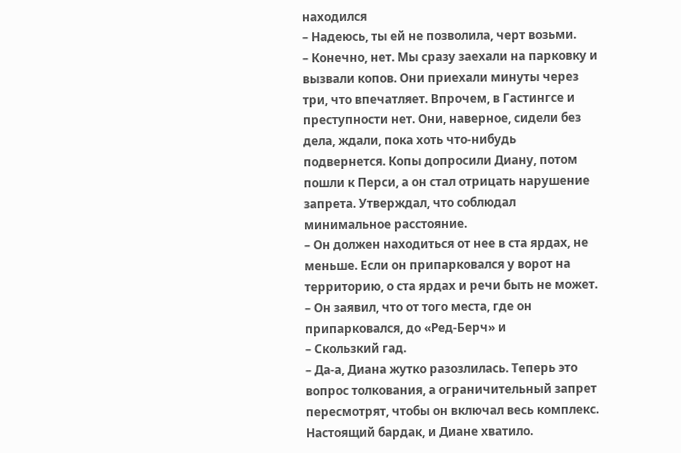находился
– Надеюсь, ты ей не позволила, черт возьми.
– Конечно, нет. Мы сразу заехали на парковку и вызвали копов. Они приехали минуты через три, что впечатляет. Впрочем, в Гастингсе и преступности нет. Они, наверное, сидели без дела, ждали, пока хоть что-нибудь подвернется. Копы допросили Диану, потом пошли к Перси, а он стал отрицать нарушение запрета. Утверждал, что соблюдал минимальное расстояние.
– Он должен находиться от нее в ста ярдах, не меньше. Если он припарковался у ворот на территорию, о ста ярдах и речи быть не может.
– Он заявил, что от того места, где он припарковался, до «Ред-Берч» и
– Скользкий гад.
– Да-а, Диана жутко разозлилась. Теперь это вопрос толкования, а ограничительный запрет пересмотрят, чтобы он включал весь комплекс. Настоящий бардак, и Диане хватило.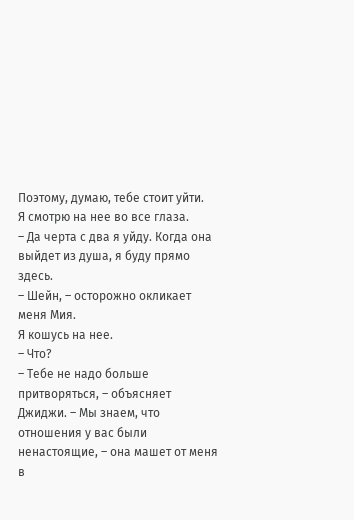Поэтому, думаю, тебе стоит уйти.
Я смотрю на нее во все глаза.
– Да черта с два я уйду. Когда она выйдет из душа, я буду прямо здесь.
– Шейн, – осторожно окликает меня Мия.
Я кошусь на нее.
– Что?
– Тебе не надо больше притворяться, – объясняет Джиджи. – Мы знаем, что отношения у вас были ненастоящие, – она машет от меня в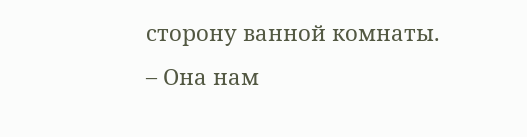сторону ванной комнаты.
– Она нам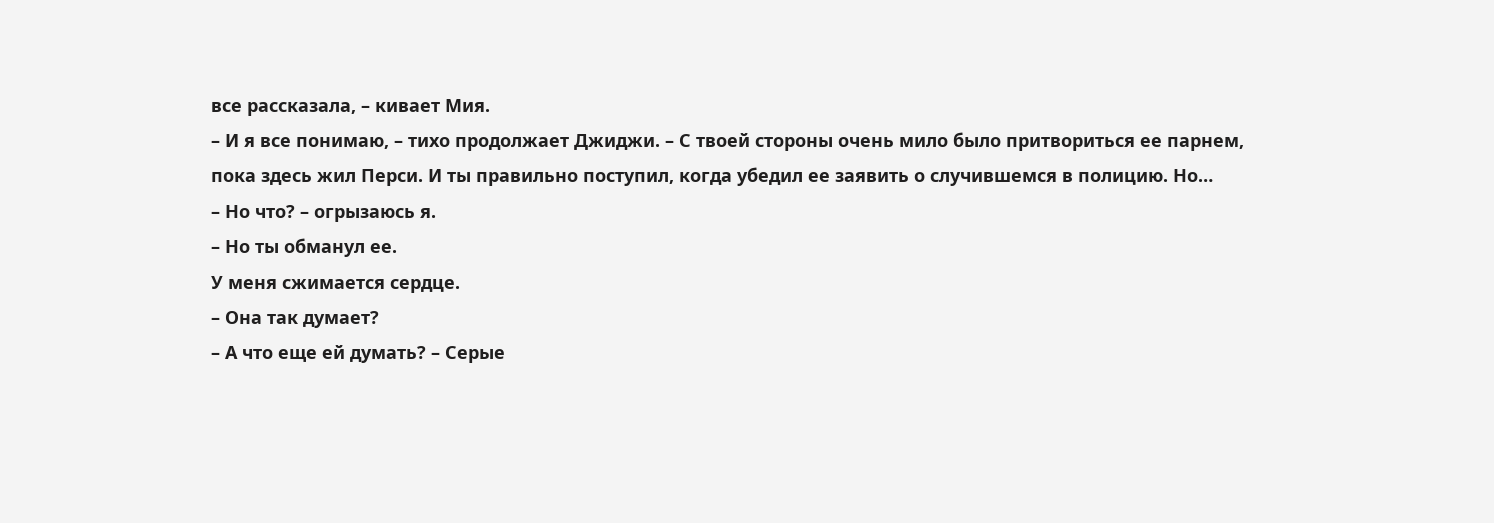все рассказала, – кивает Мия.
– И я все понимаю, – тихо продолжает Джиджи. – С твоей стороны очень мило было притвориться ее парнем, пока здесь жил Перси. И ты правильно поступил, когда убедил ее заявить о случившемся в полицию. Но…
– Но что? – огрызаюсь я.
– Но ты обманул ее.
У меня сжимается сердце.
– Она так думает?
– А что еще ей думать? – Серые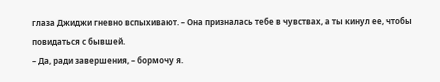глаза Джиджи гневно вспыхивают. – Она призналась тебе в чувствах, а ты кинул ее, чтобы повидаться с бывшей.
– Да, ради завершения, – бормочу я.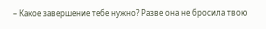– Какое завершение тебе нужно? Разве она не бросила твою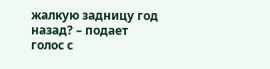жалкую задницу год назад? – подает голос с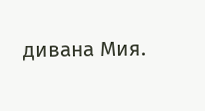дивана Мия.